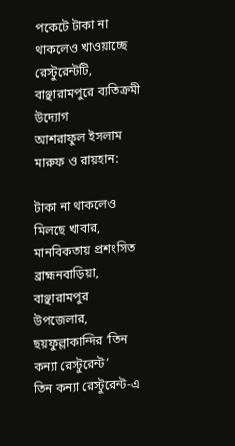পকেটে টাকা না থাকলেও খাওয়াচ্ছে রেস্টুরেন্টটি, বাঞ্ছারামপুরে ব্যতিক্রমী উদ্যোগ
আশরাফুল ইসলাম মারুফ ও রায়হান:

টাকা না থাকলেও মিলছে খাবার, মানবিকতায় প্রশংসিত ব্রাহ্মনবাড়িয়া, বাঞ্ছারামপুর উপজেলার, ছয়ফুল্লাকান্দির ‘তিন কন্যা রেস্টুরেন্ট’
তিন কন্যা রেস্টুরেন্ট-এ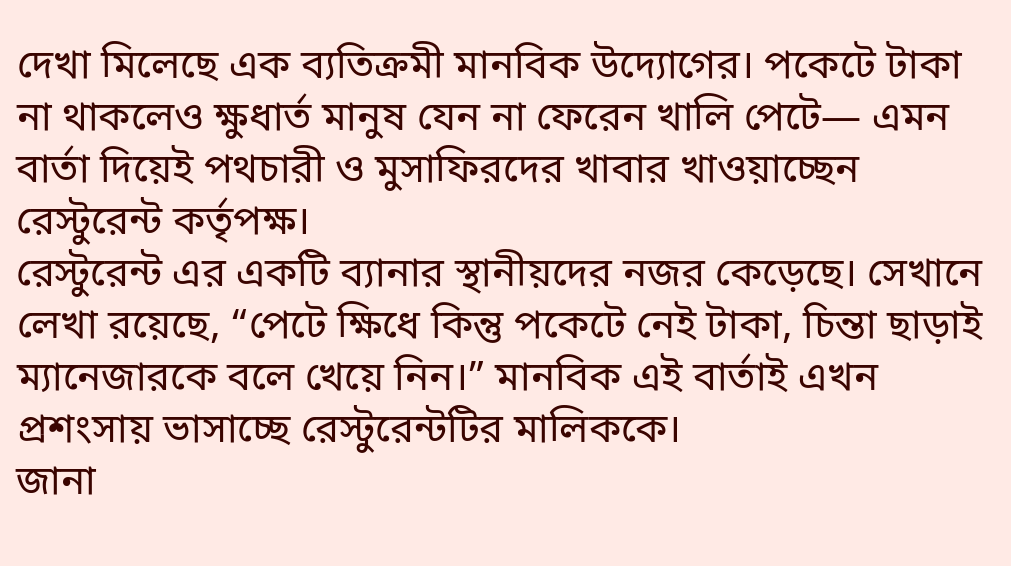দেখা মিলেছে এক ব্যতিক্রমী মানবিক উদ্যোগের। পকেটে টাকা না থাকলেও ক্ষুধার্ত মানুষ যেন না ফেরেন খালি পেটে— এমন বার্তা দিয়েই পথচারী ও মুসাফিরদের খাবার খাওয়াচ্ছেন রেস্টুরেন্ট কর্তৃপক্ষ।
রেস্টুরেন্ট এর একটি ব্যানার স্থানীয়দের নজর কেড়েছে। সেখানে লেখা রয়েছে, “পেটে ক্ষিধে কিন্তু পকেটে নেই টাকা, চিন্তা ছাড়াই ম্যানেজারকে বলে খেয়ে নিন।” মানবিক এই বার্তাই এখন প্রশংসায় ভাসাচ্ছে রেস্টুরেন্টটির মালিককে।
জানা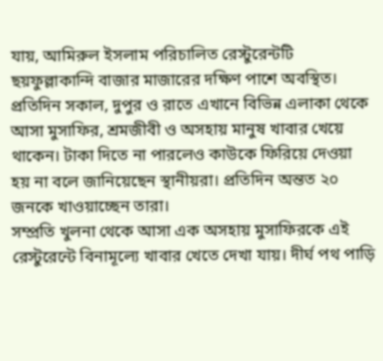যায়, আমিরুল ইসলাম পরিচালিত রেস্টুরেন্টটি ছয়ফুল্লাকান্দি বাজার মাজারের দক্ষিণ পাশে অবস্থিত। প্রতিদিন সকাল, দুপুর ও রাতে এখানে বিভিন্ন এলাকা থেকে আসা মুসাফির, শ্রমজীবী ও অসহায় মানুষ খাবার খেয়ে থাকেন। টাকা দিতে না পারলেও কাউকে ফিরিয়ে দেওয়া হয় না বলে জানিয়েছেন স্থানীয়রা। প্রতিদিন অন্তত ২০ জনকে খাওয়াচ্ছেন তারা।
সম্প্রতি খুলনা থেকে আসা এক অসহায় মুসাফিরকে এই রেস্টুরেন্টে বিনামূল্যে খাবার খেতে দেখা যায়। দীর্ঘ পথ পাড়ি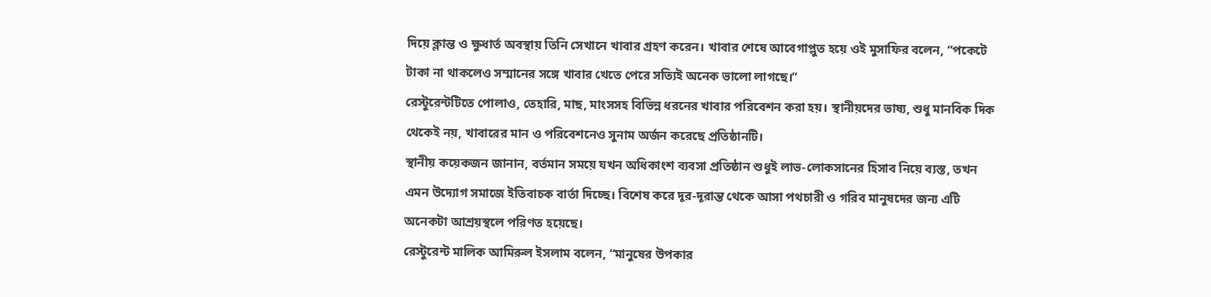দিয়ে ক্লান্ত ও ক্ষুধার্ত অবস্থায় তিনি সেখানে খাবার গ্রহণ করেন। খাবার শেষে আবেগাপ্লুত হয়ে ওই মুসাফির বলেন, “পকেটে টাকা না থাকলেও সম্মানের সঙ্গে খাবার খেতে পেরে সত্যিই অনেক ভালো লাগছে।”
রেস্টুরেন্টটিতে পোলাও, তেহারি, মাছ, মাংসসহ বিভিন্ন ধরনের খাবার পরিবেশন করা হয়। স্থানীয়দের ভাষ্য, শুধু মানবিক দিক থেকেই নয়, খাবারের মান ও পরিবেশনেও সুনাম অর্জন করেছে প্রতিষ্ঠানটি।
স্থানীয় কয়েকজন জানান, বর্তমান সময়ে যখন অধিকাংশ ব্যবসা প্রতিষ্ঠান শুধুই লাভ-লোকসানের হিসাব নিয়ে ব্যস্ত, তখন এমন উদ্যোগ সমাজে ইতিবাচক বার্তা দিচ্ছে। বিশেষ করে দূর-দূরান্ত থেকে আসা পথচারী ও গরিব মানুষদের জন্য এটি অনেকটা আশ্রয়স্থলে পরিণত হয়েছে।
রেস্টুরেন্ট মালিক আমিরুল ইসলাম বলেন, “মানুষের উপকার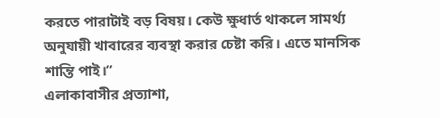করতে পারাটাই বড় বিষয়। কেউ ক্ষুধার্ত থাকলে সামর্থ্য অনুযায়ী খাবারের ব্যবস্থা করার চেষ্টা করি। এতে মানসিক শান্তি পাই।”
এলাকাবাসীর প্রত্যাশা,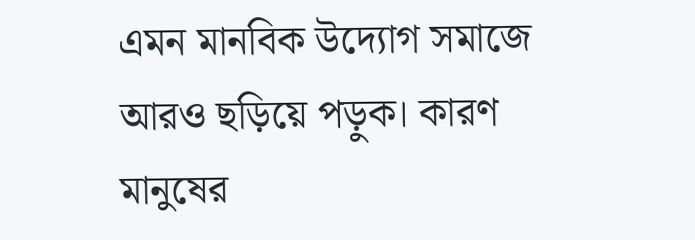এমন মানবিক উদ্যোগ সমাজে আরও ছড়িয়ে পড়ুক। কারণ মানুষের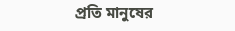প্রতি মানুষের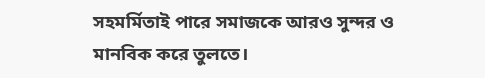সহমর্মিতাই পারে সমাজকে আরও সুন্দর ও মানবিক করে তুলতে।